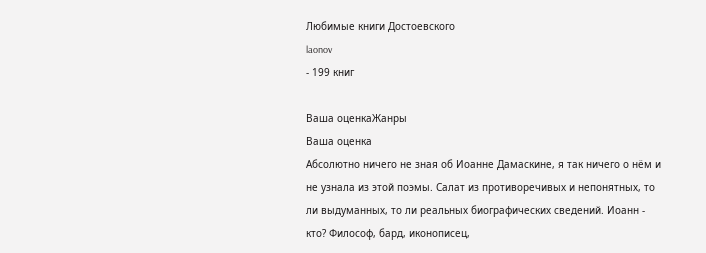Любимые книги Достоевского
laonov
- 199 книг

Ваша оценкаЖанры
Ваша оценка
Абсолютно ничего не зная об Иоанне Дамаскине, я так ничего о нём и не узнала из этой поэмы. Салат из противоречивых и непонятных, то ли выдуманных, то ли реальных биографических сведений. Иоанн - кто? Философ, бард, иконописец,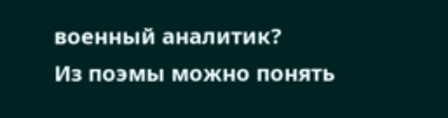военный аналитик?
Из поэмы можно понять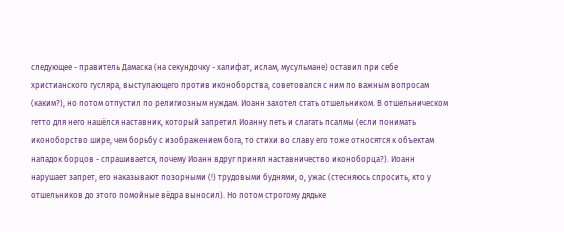следующее - правитель Дамаска (на секундочку - халифат, ислам, мусульмане) оставил при себе христианского гусляра, выступающего против иконоборства, советовался с ним по важным вопросам (каким?), но потом отпустил по религиозным нуждам. Иоанн захотел стать отшельником. В отшельническом гетто для него нашёлся наставник, который запретил Иоанну петь и слагать псалмы (если понимать иконоборство шире, чем борьбу с изображением бога, то стихи во славу его тоже относятся к объектам нападок борцов - спрашивается, почему Иоанн вдруг принял наставничество иконоборца?). Иоанн нарушает запрет, его наказывают позорными (!) трудовыми буднями, о, ужас (стесняюсь спросить, кто у отшельников до этого помойные вёдра выносил). Но потом строгому дядьке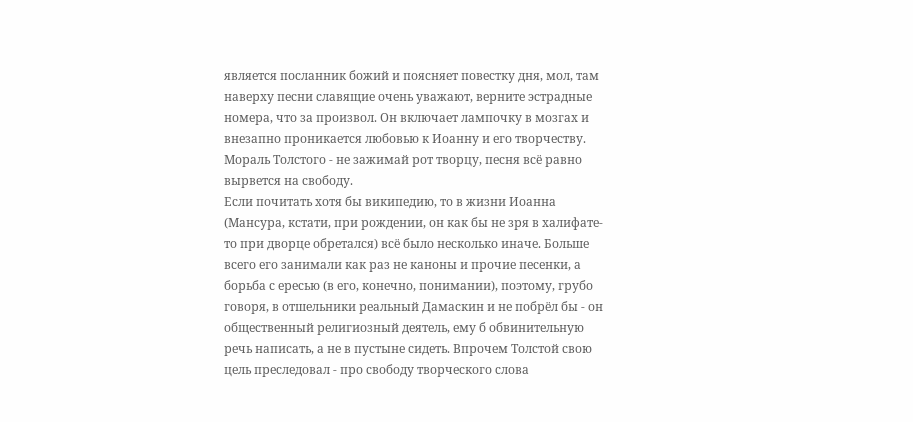является посланник божий и поясняет повестку дня, мол, там наверху песни славящие очень уважают, верните эстрадные номера, что за произвол. Он включает лампочку в мозгах и внезапно проникается любовью к Иоанну и его творчеству. Мораль Толстого - не зажимай рот творцу, песня всё равно вырвется на свободу.
Если почитать хотя бы википедию, то в жизни Иоанна (Мансура, кстати, при рождении, он как бы не зря в халифате-то при дворце обретался) всё было несколько иначе. Больше всего его занимали как раз не каноны и прочие песенки, а борьба с ересью (в его, конечно, понимании), поэтому, грубо говоря, в отшельники реальный Дамаскин и не побрёл бы - он общественный религиозный деятель, ему б обвинительную речь написать, а не в пустыне сидеть. Впрочем Толстой свою цель преследовал - про свободу творческого слова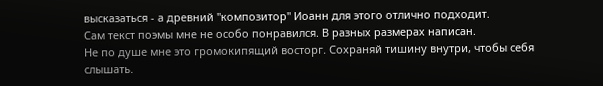высказаться - а древний "композитор" Иоанн для этого отлично подходит.
Сам текст поэмы мне не особо понравился. В разных размерах написан.
Не по душе мне это громокипящий восторг. Сохраняй тишину внутри, чтобы себя слышать.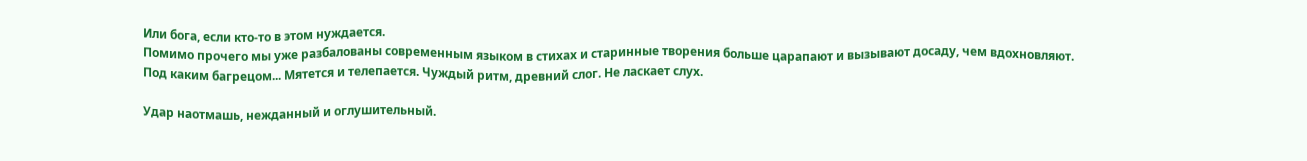Или бога, если кто-то в этом нуждается.
Помимо прочего мы уже разбалованы современным языком в стихах и старинные творения больше царапают и вызывают досаду, чем вдохновляют.
Под каким багрецом... Мятется и телепается. Чуждый ритм, древний слог. Не ласкает слух.

Удар наотмашь, нежданный и оглушительный.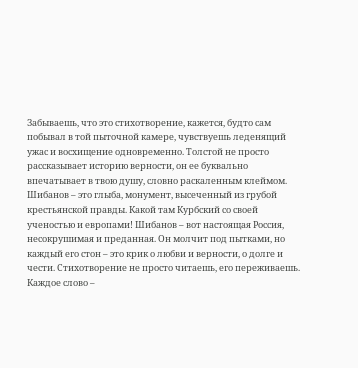Забываешь, что это стихотворение, кажется, будто сам побывал в той пыточной камере, чувствуешь леденящий ужас и восхищение одновременно. Толстой не просто рассказывает историю верности, он ее буквально впечатывает в твою душу, словно раскаленным клеймом.
Шибанов – это глыба, монумент, высеченный из грубой крестьянской правды. Какой там Курбский со своей ученостью и европами! Шибанов – вот настоящая Россия, несокрушимая и преданная. Он молчит под пытками, но каждый его стон – это крик о любви и верности, о долге и чести. Стихотворение не просто читаешь, его переживаешь. Каждое слово –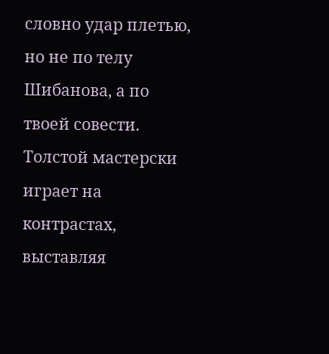словно удар плетью, но не по телу Шибанова, а по твоей совести. Толстой мастерски играет на контрастах, выставляя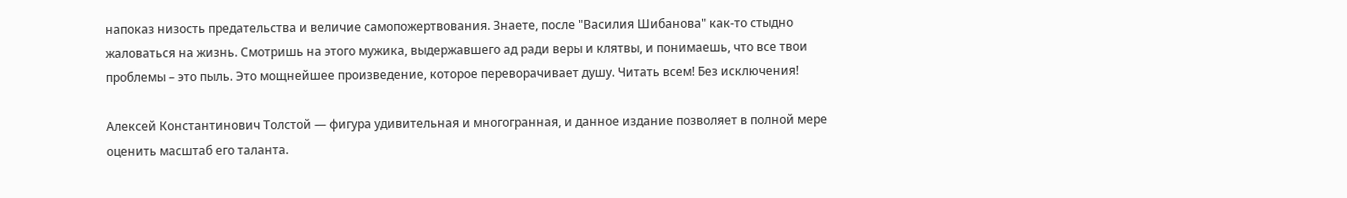напоказ низость предательства и величие самопожертвования. Знаете, после "Василия Шибанова" как-то стыдно жаловаться на жизнь. Смотришь на этого мужика, выдержавшего ад ради веры и клятвы, и понимаешь, что все твои проблемы – это пыль. Это мощнейшее произведение, которое переворачивает душу. Читать всем! Без исключения!

Алексей Константинович Толстой — фигура удивительная и многогранная, и данное издание позволяет в полной мере оценить масштаб его таланта.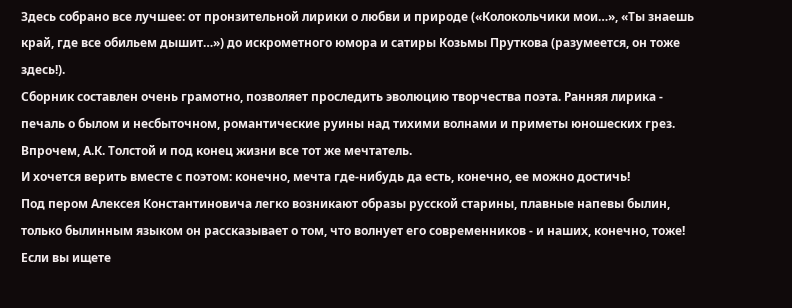Здесь собрано все лучшее: от пронзительной лирики о любви и природе («Колокольчики мои…», «Ты знаешь край, где все обильем дышит…») до искрометного юмора и сатиры Козьмы Пруткова (разумеется, он тоже здесь!).
Сборник составлен очень грамотно, позволяет проследить эволюцию творчества поэта. Ранняя лирика - печаль о былом и несбыточном, романтические руины над тихими волнами и приметы юношеских грез.
Впрочем, А.К. Толстой и под конец жизни все тот же мечтатель.
И хочется верить вместе с поэтом: конечно, мечта где-нибудь да есть, конечно, ее можно достичь!
Под пером Алексея Константиновича легко возникают образы русской старины, плавные напевы былин, только былинным языком он рассказывает о том, что волнует его современников - и наших, конечно, тоже!
Если вы ищете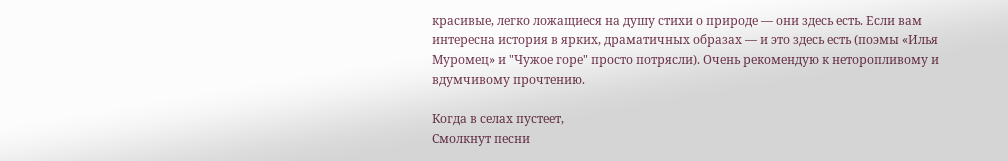красивые, легко ложащиеся на душу стихи о природе — они здесь есть. Если вам интересна история в ярких, драматичных образах — и это здесь есть (поэмы «Илья Муромец» и "Чужое горе" просто потрясли). Очень рекомендую к неторопливому и вдумчивому прочтению.

Когда в селах пустеет,
Смолкнут песни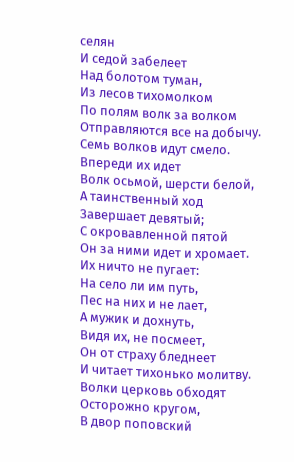селян
И седой забелеет
Над болотом туман,
Из лесов тихомолком
По полям волк за волком
Отправляются все на добычу.
Семь волков идут смело.
Впереди их идет
Волк осьмой, шерсти белой,
А таинственный ход
Завершает девятый;
С окровавленной пятой
Он за ними идет и хромает.
Их ничто не пугает:
На село ли им путь,
Пес на них и не лает,
А мужик и дохнуть,
Видя их, не посмеет,
Он от страху бледнеет
И читает тихонько молитву.
Волки церковь обходят
Осторожно кругом,
В двор поповский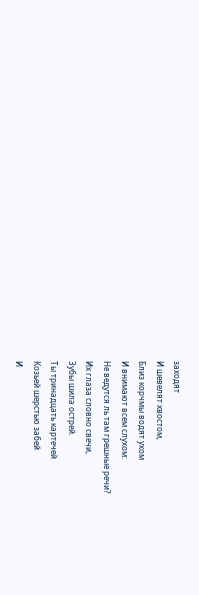заходят
И шевелят хвостом,
Близ корчмы водят ухом
И внимают всем слухом:
Не ведутся ль там грешные речи?
Их глаза словно свечи,
Зубы шила острей.
Ты тринадцать картечей
Козьей шерстью забей
И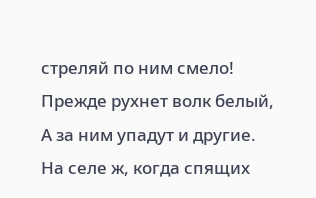стреляй по ним смело!
Прежде рухнет волк белый,
А за ним упадут и другие.
На селе ж, когда спящих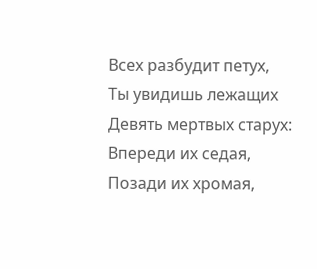Всех разбудит петух,
Ты увидишь лежащих
Девять мертвых старух:
Впереди их седая,
Позади их хромая,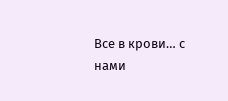Все в крови… с нами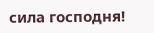сила господня!